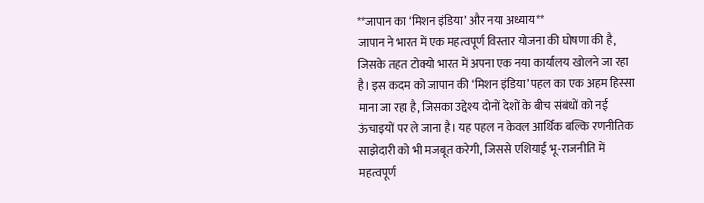**जापान का ‘मिशन इंडिया’ और नया अध्याय**
जापान ने भारत में एक महत्वपूर्ण विस्तार योजना की घोषणा की है, जिसके तहत टोक्यो भारत में अपना एक नया कार्यालय खोलने जा रहा है। इस कदम को जापान की ‘मिशन इंडिया’ पहल का एक अहम हिस्सा माना जा रहा है, जिसका उद्देश्य दोनों देशों के बीच संबंधों को नई ऊंचाइयों पर ले जाना है। यह पहल न केवल आर्थिक बल्कि रणनीतिक साझेदारी को भी मजबूत करेगी, जिससे एशियाई भू-राजनीति में महत्वपूर्ण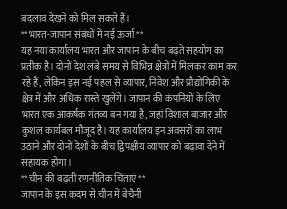बदलाव देखने को मिल सकते हैं।
**भारत-जापान संबंधों में नई ऊर्जा**
यह नया कार्यालय भारत और जापान के बीच बढ़ते सहयोग का प्रतीक है। दोनों देश लंबे समय से विभिन्न क्षेत्रों में मिलकर काम कर रहे हैं, लेकिन इस नई पहल से व्यापार, निवेश और प्रौद्योगिकी के क्षेत्र में और अधिक रास्ते खुलेंगे। जापान की कंपनियों के लिए भारत एक आकर्षक गंतव्य बन गया है, जहां विशाल बाजार और कुशल कार्यबल मौजूद है। यह कार्यालय इन अवसरों का लाभ उठाने और दोनों देशों के बीच द्विपक्षीय व्यापार को बढ़ावा देने में सहायक होगा।
**चीन की बढ़ती रणनीतिक चिंताएं**
जापान के इस कदम से चीन में बेचैनी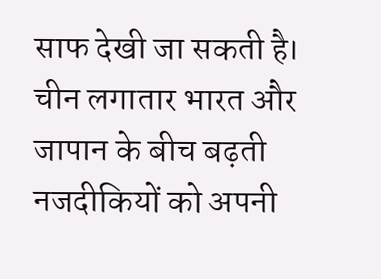साफ देखी जा सकती है। चीन लगातार भारत और जापान के बीच बढ़ती नजदीकियों को अपनी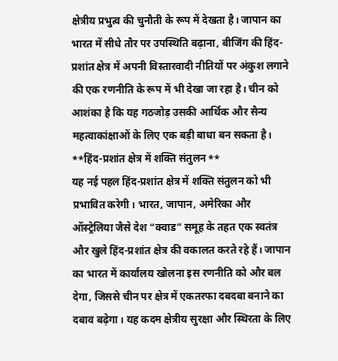क्षेत्रीय प्रभुत्व की चुनौती के रूप में देखता है। जापान का भारत में सीधे तौर पर उपस्थिति बढ़ाना, बीजिंग की हिंद-प्रशांत क्षेत्र में अपनी विस्तारवादी नीतियों पर अंकुश लगाने की एक रणनीति के रूप में भी देखा जा रहा है। चीन को आशंका है कि यह गठजोड़ उसकी आर्थिक और सैन्य महत्वाकांक्षाओं के लिए एक बड़ी बाधा बन सकता है।
**हिंद-प्रशांत क्षेत्र में शक्ति संतुलन**
यह नई पहल हिंद-प्रशांत क्षेत्र में शक्ति संतुलन को भी प्रभावित करेगी। भारत, जापान, अमेरिका और ऑस्ट्रेलिया जैसे देश “क्वाड” समूह के तहत एक स्वतंत्र और खुले हिंद-प्रशांत क्षेत्र की वकालत करते रहे हैं। जापान का भारत में कार्यालय खोलना इस रणनीति को और बल देगा, जिससे चीन पर क्षेत्र में एकतरफा दबदबा बनाने का दबाव बढ़ेगा। यह कदम क्षेत्रीय सुरक्षा और स्थिरता के लिए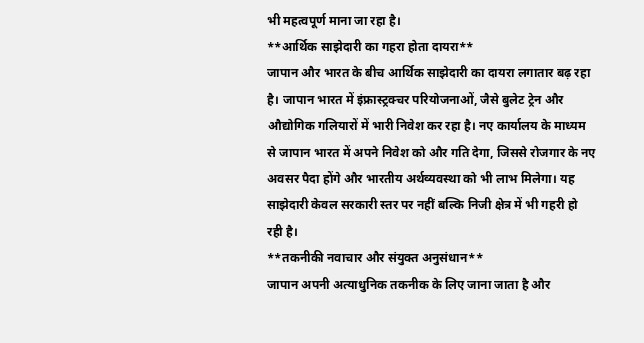भी महत्वपूर्ण माना जा रहा है।
**आर्थिक साझेदारी का गहरा होता दायरा**
जापान और भारत के बीच आर्थिक साझेदारी का दायरा लगातार बढ़ रहा है। जापान भारत में इंफ्रास्ट्रक्चर परियोजनाओं, जैसे बुलेट ट्रेन और औद्योगिक गलियारों में भारी निवेश कर रहा है। नए कार्यालय के माध्यम से जापान भारत में अपने निवेश को और गति देगा, जिससे रोजगार के नए अवसर पैदा होंगे और भारतीय अर्थव्यवस्था को भी लाभ मिलेगा। यह साझेदारी केवल सरकारी स्तर पर नहीं बल्कि निजी क्षेत्र में भी गहरी हो रही है।
**तकनीकी नवाचार और संयुक्त अनुसंधान**
जापान अपनी अत्याधुनिक तकनीक के लिए जाना जाता है और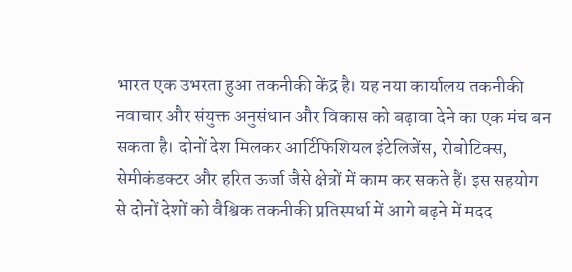भारत एक उभरता हुआ तकनीकी केंद्र है। यह नया कार्यालय तकनीकी नवाचार और संयुक्त अनुसंधान और विकास को बढ़ावा देने का एक मंच बन सकता है। दोनों देश मिलकर आर्टिफिशियल इंटेलिजेंस, रोबोटिक्स, सेमीकंडक्टर और हरित ऊर्जा जैसे क्षेत्रों में काम कर सकते हैं। इस सहयोग से दोनों देशों को वैश्विक तकनीकी प्रतिस्पर्धा में आगे बढ़ने में मदद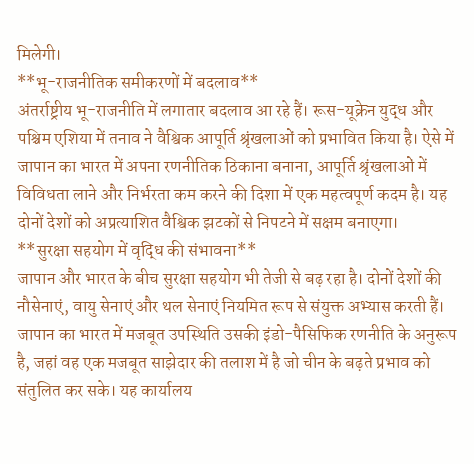मिलेगी।
**भू-राजनीतिक समीकरणों में बदलाव**
अंतर्राष्ट्रीय भू-राजनीति में लगातार बदलाव आ रहे हैं। रूस-यूक्रेन युद्ध और पश्चिम एशिया में तनाव ने वैश्विक आपूर्ति श्रृंखलाओं को प्रभावित किया है। ऐसे में जापान का भारत में अपना रणनीतिक ठिकाना बनाना, आपूर्ति श्रृंखलाओं में विविधता लाने और निर्भरता कम करने की दिशा में एक महत्वपूर्ण कदम है। यह दोनों देशों को अप्रत्याशित वैश्विक झटकों से निपटने में सक्षम बनाएगा।
**सुरक्षा सहयोग में वृद्धि की संभावना**
जापान और भारत के बीच सुरक्षा सहयोग भी तेजी से बढ़ रहा है। दोनों देशों की नौसेनाएं, वायु सेनाएं और थल सेनाएं नियमित रूप से संयुक्त अभ्यास करती हैं। जापान का भारत में मजबूत उपस्थिति उसकी इंडो-पैसिफिक रणनीति के अनुरूप है, जहां वह एक मजबूत साझेदार की तलाश में है जो चीन के बढ़ते प्रभाव को संतुलित कर सके। यह कार्यालय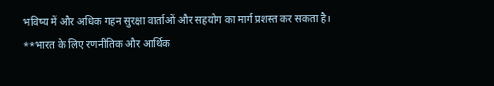भविष्य में और अधिक गहन सुरक्षा वार्ताओं और सहयोग का मार्ग प्रशस्त कर सकता है।
**भारत के लिए रणनीतिक और आर्थिक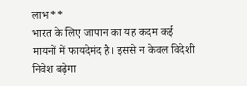लाभ**
भारत के लिए जापान का यह कदम कई मायनों में फायदेमंद है। इससे न केवल विदेशी निवेश बढ़ेगा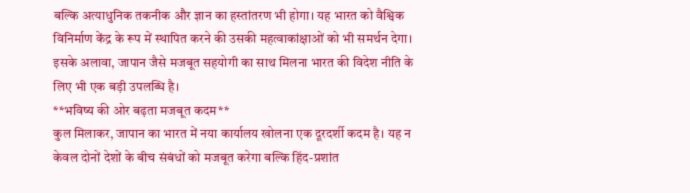बल्कि अत्याधुनिक तकनीक और ज्ञान का हस्तांतरण भी होगा। यह भारत को वैश्विक विनिर्माण केंद्र के रूप में स्थापित करने की उसकी महत्वाकांक्षाओं को भी समर्थन देगा। इसके अलावा, जापान जैसे मजबूत सहयोगी का साथ मिलना भारत की विदेश नीति के लिए भी एक बड़ी उपलब्धि है।
**भविष्य की ओर बढ़ता मजबूत कदम**
कुल मिलाकर, जापान का भारत में नया कार्यालय खोलना एक दूरदर्शी कदम है। यह न केवल दोनों देशों के बीच संबंधों को मजबूत करेगा बल्कि हिंद-प्रशांत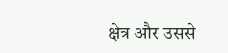क्षेत्र और उससे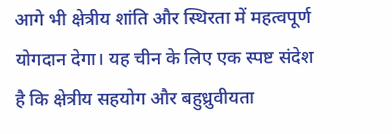आगे भी क्षेत्रीय शांति और स्थिरता में महत्वपूर्ण योगदान देगा। यह चीन के लिए एक स्पष्ट संदेश है कि क्षेत्रीय सहयोग और बहुध्रुवीयता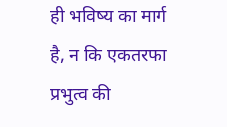ही भविष्य का मार्ग है, न कि एकतरफा प्रभुत्व की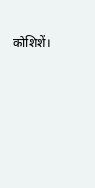कोशिशें।